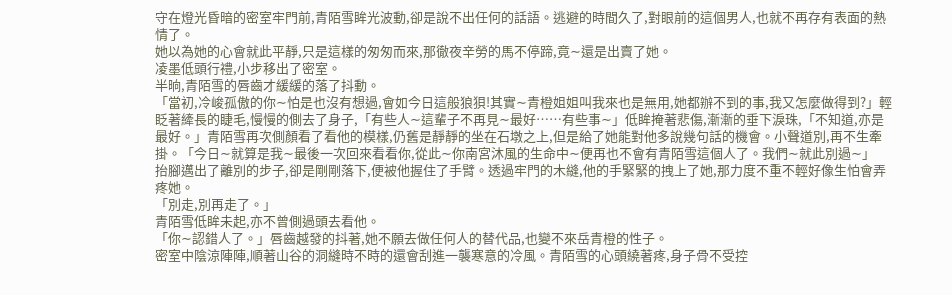守在燈光昏暗的密室牢門前,青陌雪眸光波動,卻是說不出任何的話語。逃避的時間久了,對眼前的這個男人,也就不再存有表面的熱情了。
她以為她的心會就此平靜,只是這樣的匆匆而來,那徹夜辛勞的馬不停蹄,竟∼還是出賣了她。
凌墨低頭行禮,小步移出了密室。
半晌,青陌雪的唇齒才緩緩的落了抖動。
「當初,冷峻孤傲的你∼怕是也沒有想過,會如今日這般狼狽!其實∼青橙姐姐叫我來也是無用,她都辦不到的事,我又怎麼做得到?」輕眨著縴長的睫毛,慢慢的側去了身子,「有些人∼這輩子不再見∼最好……有些事∼」低眸掩著悲傷,漸漸的垂下淚珠,「不知道,亦是最好。」青陌雪再次側顏看了看他的模樣,仍舊是靜靜的坐在石墩之上,但是給了她能對他多說幾句話的機會。小聲道別,再不生牽掛。「今日∼就算是我∼最後一次回來看看你,從此∼你南宮沐風的生命中∼便再也不會有青陌雪這個人了。我們∼就此別過∼」
抬腳邁出了離別的步子,卻是剛剛落下,便被他握住了手臂。透過牢門的木縫,他的手緊緊的拽上了她,那力度不重不輕好像生怕會弄疼她。
「別走,別再走了。」
青陌雪低眸未起,亦不曾側過頭去看他。
「你∼認錯人了。」唇齒越發的抖著,她不願去做任何人的替代品,也變不來岳青橙的性子。
密室中陰涼陣陣,順著山谷的洞縫時不時的還會刮進一襲寒意的冷風。青陌雪的心頭繞著疼,身子骨不受控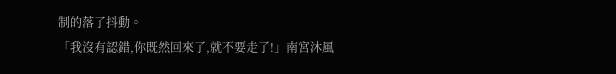制的落了抖動。
「我沒有認錯,你既然回來了,就不要走了!」南宮沐風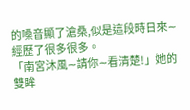的嗓音顯了滄桑,似是這段時日來∼經歷了很多很多。
「南宮沐風∼請你∼看清楚!」她的雙眸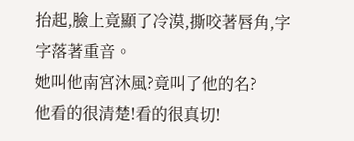抬起,臉上竟顯了冷漠,撕咬著唇角,字字落著重音。
她叫他南宮沐風?竟叫了他的名?
他看的很清楚!看的很真切!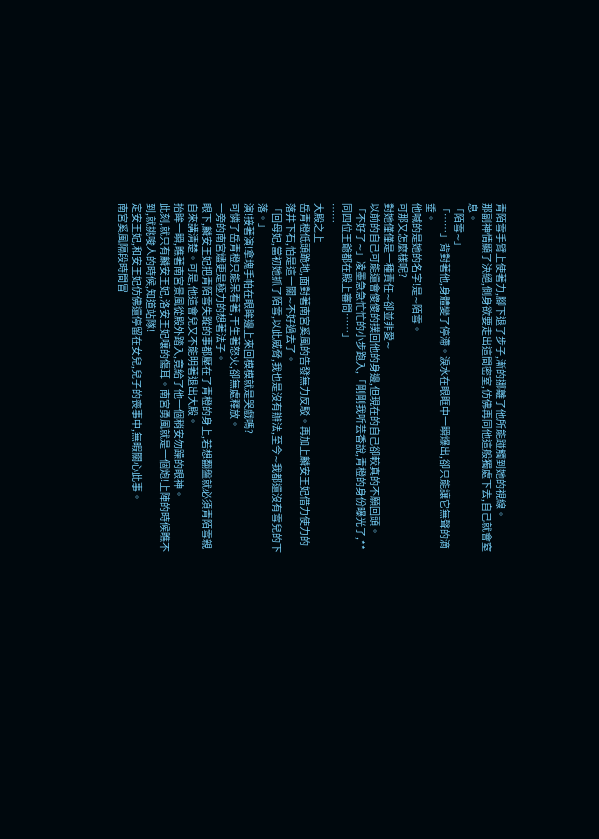青陌雪手臂上使著力,腳下退了步子,漸的挪離了他所能踫觸到她的視線。
那副神情顯了決絕,側身欲要走出這間密室,仿佛再同他這般獨處下去,自己就會窒息。
「陌雪∼」
「……」背對著他,身體變了停滯。淚水在眼眶中一瞬爆出,卻只能讓它無聲的滴垂。
他喊的是她的名字!是∼陌雪。
可那又怎麼樣呢?
對她僅僅是一種責任∼卻並非愛∼
以前的自己可能還會傻傻的撲回他的身邊,但現在的自己卻較真的不願回頭。
「不好了∼」凌墨急急忙忙的小步跑入,「剛剛我听芸香說,青橙的身份曝光了,**同四位王爺都在殿上審問……」
……
大殿之上
岳青橙低頭跪地,面對著南宮奚風的告發無力反駁。再加上麟安王妃借力使力的落井下石,怕是這一關∼不好過去了。
「回母妃,當初她抓了陌雪,以此威脅,我也是沒有辦法,至今∼我都還沒有雪兒的下落。」
演!接著演!拿塊手帕在眼眸邊上來回模模就是哭戲嗎?
可憐了岳青橙只能呆看著,干生著怒火,卻無處釋放。
一旁的南宮燼更是極力的想著法子。
眼下,麟安王妃把青陌雪失蹤的事都壓在了青橙的身上,若想翻盤就必須青陌雪親自來講清楚。可是,他這會兒又不能明著退出大殿。
抬眸一瞬,瞧著南宮景風從殿外踏入,竟給了他一個稍安勿躁的眼神。
此刻,就只有麟安王妃,洛安王妃嚷的傷耳。南宮勇風就是一個炮!上陣的時候瞧不到,就挑唆人的時候,知道站隊!
定安王妃,和安王妃仿佛還停留在女兒,兒子的喪事中,無暇關心此事。
南宮奚風隔段時間冒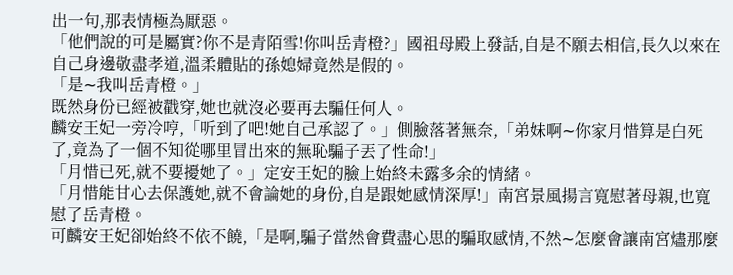出一句,那表情極為厭惡。
「他們說的可是屬實?你不是青陌雪!你叫岳青橙?」國祖母殿上發話,自是不願去相信,長久以來在自己身邊敬盡孝道,溫柔體貼的孫媳婦竟然是假的。
「是∼我叫岳青橙。」
既然身份已經被戳穿,她也就沒必要再去騙任何人。
麟安王妃一旁冷哼,「听到了吧!她自己承認了。」側臉落著無奈,「弟妹啊∼你家月惜算是白死了,竟為了一個不知從哪里冒出來的無恥騙子丟了性命!」
「月惜已死,就不要擾她了。」定安王妃的臉上始終未露多余的情緒。
「月惜能甘心去保護她,就不會論她的身份,自是跟她感情深厚!」南宮景風揚言寬慰著母親,也寬慰了岳青橙。
可麟安王妃卻始終不依不饒,「是啊,騙子當然會費盡心思的騙取感情,不然∼怎麼會讓南宮燼那麼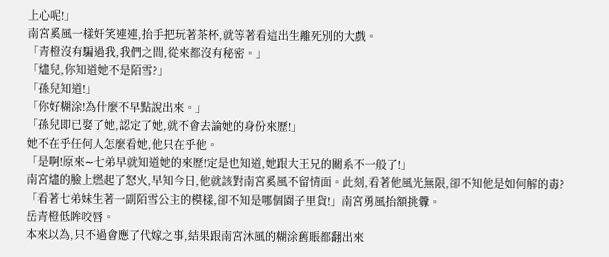上心呢!」
南宮奚風一樣奸笑連連,抬手把玩著茶杯,就等著看這出生離死別的大戲。
「青橙沒有騙過我,我們之間,從來都沒有秘密。」
「燼兒,你知道她不是陌雪?」
「孫兒知道!」
「你好糊涂!為什麼不早點說出來。」
「孫兒即已娶了她,認定了她,就不會去論她的身份來歷!」
她不在乎任何人怎麼看她,他只在乎他。
「是啊!原來∼七弟早就知道她的來歷!定是也知道,她跟大王兄的關系不一般了!」
南宮燼的臉上燃起了怒火,早知今日,他就該對南宮奚風不留情面。此刻,看著他風光無限,卻不知他是如何解的毒?
「看著七弟妹生著一副陌雪公主的模樣,卻不知是哪個園子里貨!」南宮勇風抬額挑釁。
岳青橙低眸咬唇。
本來以為,只不過會應了代嫁之事,結果跟南宮沐風的糊涂舊賬都翻出來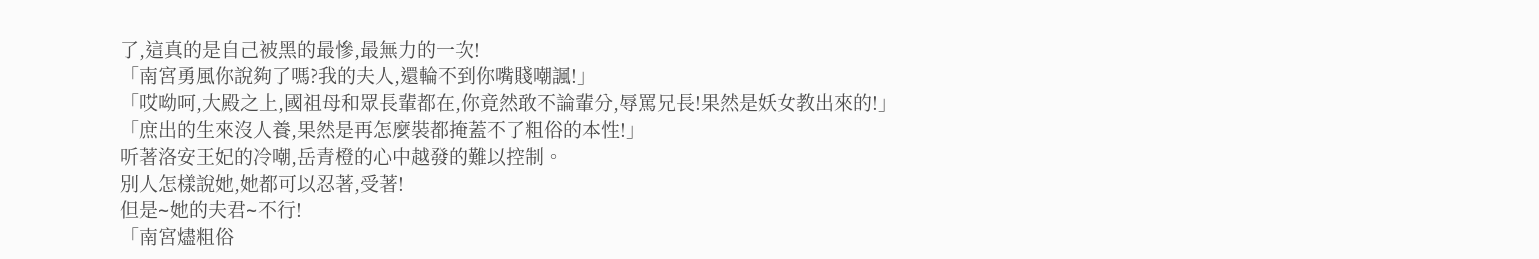了,這真的是自己被黑的最慘,最無力的一次!
「南宮勇風你說夠了嗎?我的夫人,還輪不到你嘴賤嘲諷!」
「哎呦呵,大殿之上,國祖母和眾長輩都在,你竟然敢不論輩分,辱罵兄長!果然是妖女教出來的!」
「庶出的生來沒人養,果然是再怎麼裝都掩蓋不了粗俗的本性!」
听著洛安王妃的冷嘲,岳青橙的心中越發的難以控制。
別人怎樣說她,她都可以忍著,受著!
但是∼她的夫君∼不行!
「南宮燼粗俗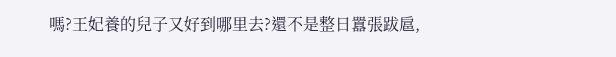嗎?王妃養的兒子又好到哪里去?還不是整日囂張跋扈,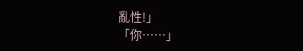亂性!」
「你……」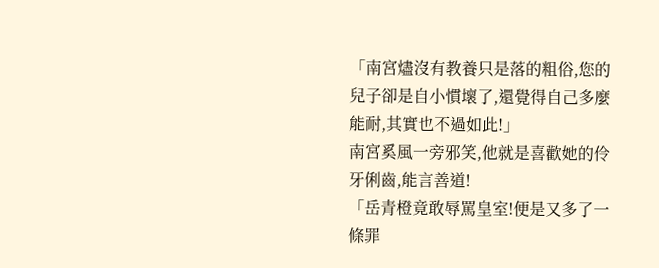「南宮燼沒有教養只是落的粗俗,您的兒子卻是自小慣壞了,還覺得自己多麼能耐,其實也不過如此!」
南宮奚風一旁邪笑,他就是喜歡她的伶牙俐齒,能言善道!
「岳青橙竟敢辱罵皇室!便是又多了一條罪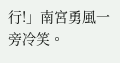行!」南宮勇風一旁冷笑。